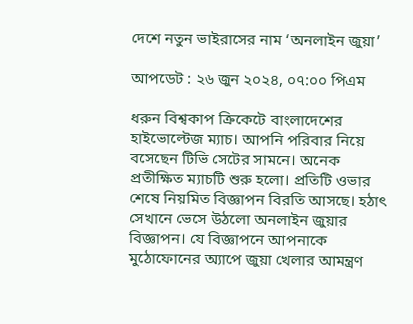দেশে নতুন ভাইরাসের নাম ‘অনলাইন জুয়া’

আপডেট : ২৬ জুন ২০২৪, ০৭:০০ পিএম

ধরুন বিশ্বকাপ ক্রিকেটে বাংলাদেশের হাইভোল্টেজ ম্যাচ। আপনি পরিবার নিয়ে বসেছেন টিভি সেটের সামনে। অনেক প্রতীক্ষিত ম্যাচটি শুরু হলো। প্রতিটি ওভার শেষে নিয়মিত বিজ্ঞাপন বিরতি আসছে। হঠাৎ সেখানে ভেসে উঠলো অনলাইন জুয়ার বিজ্ঞাপন। যে বিজ্ঞাপনে আপনাকে মুঠোফোনের অ্যাপে জুয়া খেলার আমন্ত্রণ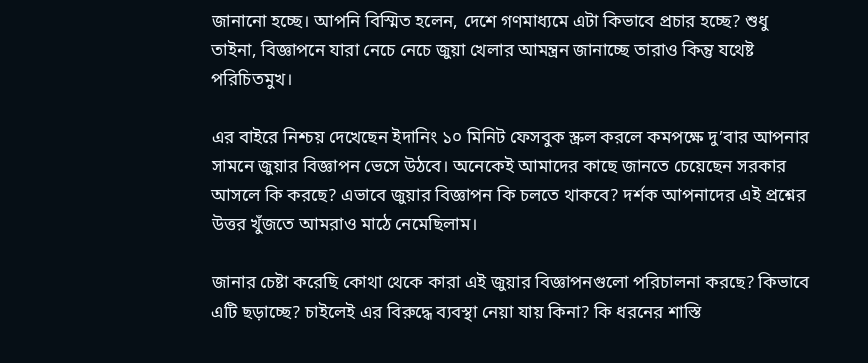জানানো হচ্ছে। আপনি বিস্মিত হলেন, দেশে গণমাধ্যমে এটা কিভাবে প্রচার হচ্ছে? শুধু তাইনা, বিজ্ঞাপনে যারা নেচে নেচে জুয়া খেলার আমন্ত্রন জানাচ্ছে তারাও কিন্তু যথেষ্ট পরিচিতমুখ।

এর বাইরে নিশ্চয় দেখেছেন ইদানিং ১০ মিনিট ফেসবুক স্ক্রল করলে কমপক্ষে দু’বার আপনার সামনে জুয়ার বিজ্ঞাপন ভেসে উঠবে। অনেকেই আমাদের কাছে জানতে চেয়েছেন সরকার আসলে কি করছে? এভাবে জুয়ার বিজ্ঞাপন কি চলতে থাকবে? দর্শক আপনাদের এই প্রশ্নের উত্তর খুঁজতে আমরাও মাঠে নেমেছিলাম।

জানার চেষ্টা করেছি কোথা থেকে কারা এই জুয়ার বিজ্ঞাপনগুলো পরিচালনা করছে? কিভাবে এটি ছড়াচ্ছে? চাইলেই এর বিরুদ্ধে ব্যবস্থা নেয়া যায় কিনা? কি ধরনের শাস্তি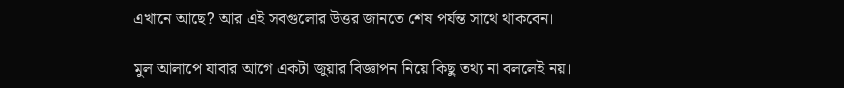এখানে আছে? আর এই সবগুলোর উত্তর জানতে শেষ পর্যন্ত সাথে থাকবেন।

মুল আলাপে যাবার আগে একটা জুয়ার বিজ্ঞাপন নিয়ে কিছু তথ্য না বললেই নয়।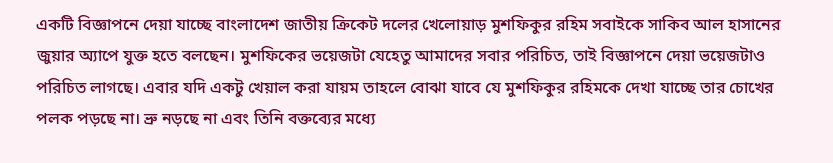একটি বিজ্ঞাপনে দেয়া যাচ্ছে বাংলাদেশ জাতীয় ক্রিকেট দলের খেলোয়াড় মুশফিকুর রহিম সবাইকে সাকিব আল হাসানের জুয়ার অ্যাপে যুক্ত হতে বলছেন। মুশফিকের ভয়েজটা যেহেতু আমাদের সবার পরিচিত, তাই বিজ্ঞাপনে দেয়া ভয়েজটাও পরিচিত লাগছে। এবার যদি একটু খেয়াল করা যায়ম তাহলে বোঝা যাবে যে মুশফিকুর রহিমকে দেখা যাচ্ছে তার চোখের পলক পড়ছে না। ভ্রু নড়ছে না এবং তিনি বক্তব্যের মধ্যে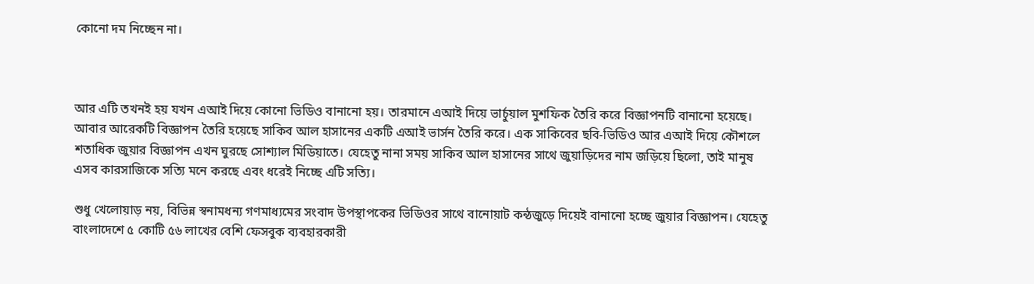কোনো দম নিচ্ছেন না।



আর এটি তখনই হয় যখন এআই দিয়ে কোনো ভিডিও বানানো হয়। তারমানে এআই দিয়ে ভার্চুয়াল মুশফিক তৈরি করে বিজ্ঞাপনটি বানানো হয়েছে। আবার আরেকটি বিজ্ঞাপন তৈরি হয়েছে সাকিব আল হাসানের একটি এআই ভার্সন তৈরি করে। এক সাকিবের ছবি-ভিডিও আর এআই দিয়ে কৌশলে শতাধিক জুয়ার বিজ্ঞাপন এখন ঘুরছে সোশ্যাল মিডিয়াতে। যেহেতু নানা সময় সাকিব আল হাসানের সাথে জুয়াড়িদের নাম জড়িয়ে ছিলো, তাই মানুষ এসব কারসাজিকে সত্যি মনে করছে এবং ধরেই নিচ্ছে এটি সত্যি।

শুধু খেলোয়াড় নয়, বিভিন্ন স্বনামধন্য গণমাধ্যমের সংবাদ উপস্থাপকের ভিডিওর সাথে বানোয়াট কন্ঠজুড়ে দিয়েই বানানো হচ্ছে জুয়ার বিজ্ঞাপন। যেহেতু বাংলাদেশে ৫ কোটি ৫৬ লাখের বেশি ফেসবুক ব্যবহারকারী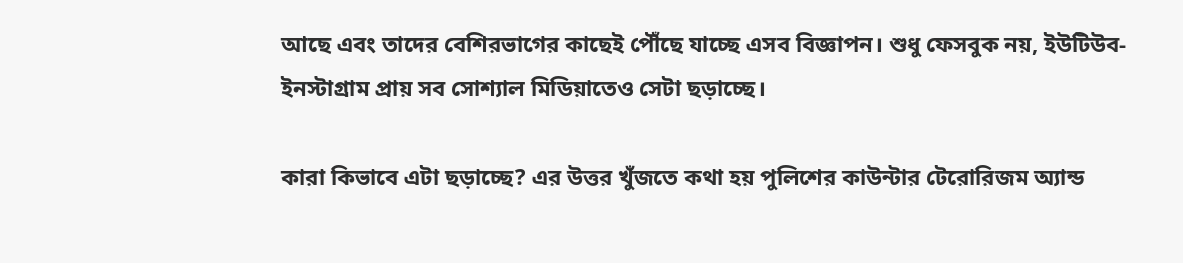আছে এবং তাদের বেশিরভাগের কাছেই পৌঁছে যাচ্ছে এসব বিজ্ঞাপন। শুধু ফেসবুক নয়, ইউটিউব-ইনস্টাগ্রাম প্রায় সব সোশ্যাল মিডিয়াতেও সেটা ছড়াচ্ছে।

কারা কিভাবে এটা ছড়াচ্ছে? এর উত্তর খুঁজতে কথা হয় পুলিশের কাউন্টার টেরোরিজম অ্যান্ড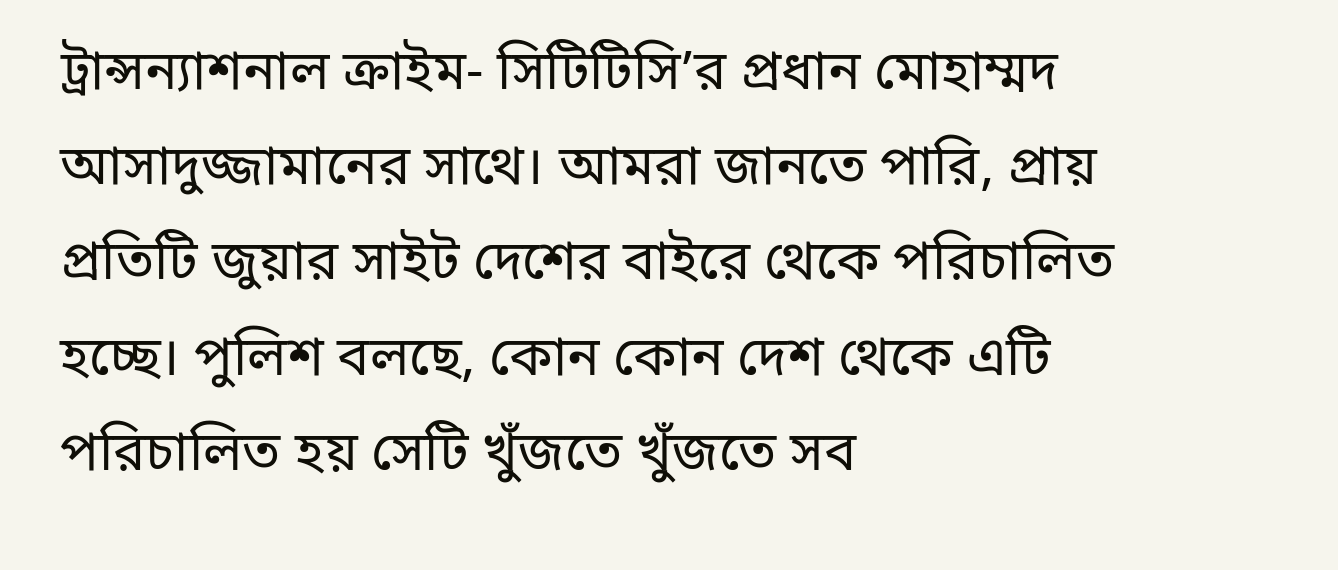ট্রান্সন্যাশনাল ক্রাইম- সিটিটিসি’র প্রধান মোহাম্মদ আসাদুজ্জামানের সাথে। আমরা জানতে পারি, প্রায় প্রতিটি জুয়ার সাইট দেশের বাইরে থেকে পরিচালিত হচ্ছে। পুলিশ বলছে, কোন কোন দেশ থেকে এটি পরিচালিত হয় সেটি খুঁজতে খুঁজতে সব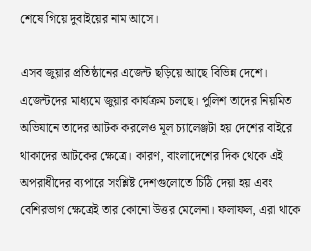শেষে গিয়ে দুবাইয়ের নাম আসে।

এসব জুয়ার প্রতিষ্ঠানের এজেন্ট ছড়িয়ে আছে বিভিন্ন দেশে। এজেন্টদের মাধ্যমে জুয়ার কার্যক্রম চলছে। পুলিশ তাদের নিয়মিত অভিযানে তাদের আটক করলেও মূল চ্যালেঞ্জটা হয় দেশের বাইরে থাকাদের আটকের ক্ষেত্রে। কারণ, বাংলাদেশের দিক থেকে এই অপরাধীদের ব্যপারে সংশ্লিষ্ট দেশগুলোতে চিঠি দেয়া হয় এবং বেশিরভাগ ক্ষেত্রেই তার কোনো উত্তর মেলেনা। ফলাফল, এরা থাকে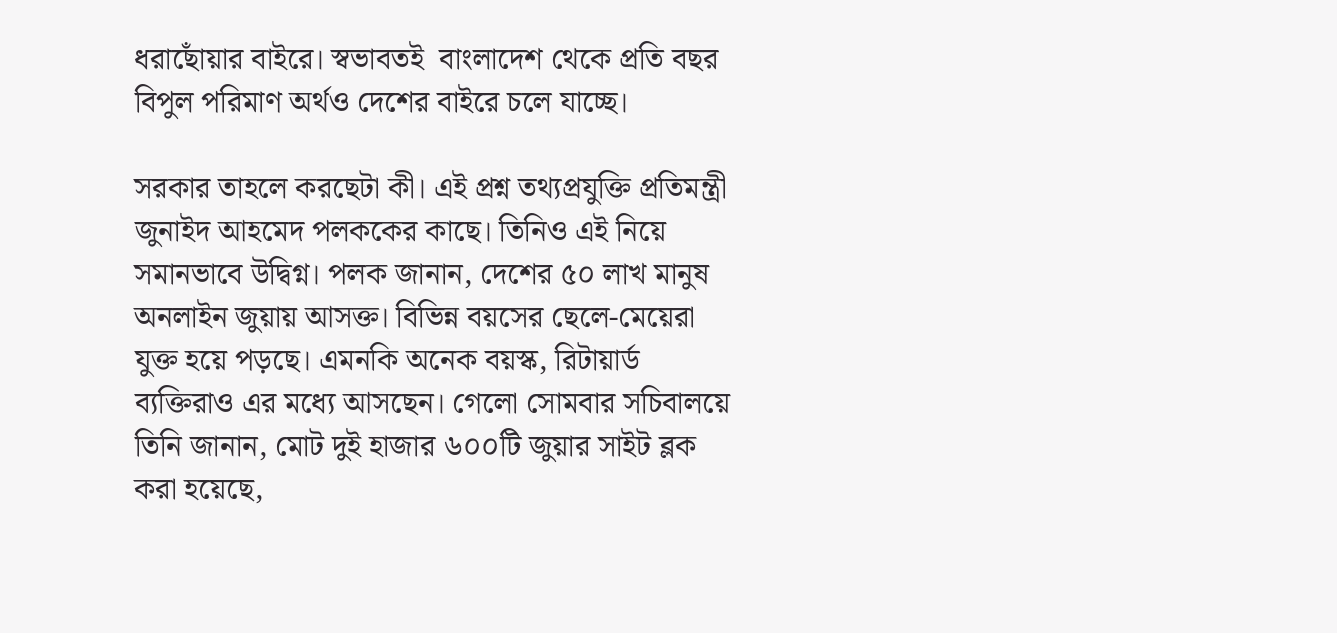ধরাছোঁয়ার বাইরে। স্বভাবতই  বাংলাদেশ থেকে প্রতি বছর বিপুল পরিমাণ অর্থও দেশের বাইরে চলে যাচ্ছে।

সরকার তাহলে করছেটা কী। এই প্রশ্ন তথ্যপ্রযুক্তি প্রতিমন্ত্রী জুনাইদ আহমেদ পলককের কাছে। তিনিও এই নিয়ে সমানভাবে উদ্বিগ্ন। পলক জানান, দেশের ৫০ লাখ মানুষ অনলাইন জুয়ায় আসক্ত। বিভিন্ন বয়সের ছেলে-মেয়েরা যুক্ত হয়ে পড়ছে। এমনকি অনেক বয়স্ক, রিটায়ার্ড ব্যক্তিরাও এর মধ্যে আসছেন। গেলো সোমবার সচিবালয়ে তিনি জানান, মোট দুই হাজার ৬০০টি জুয়ার সাইট ব্লক করা হয়েছে,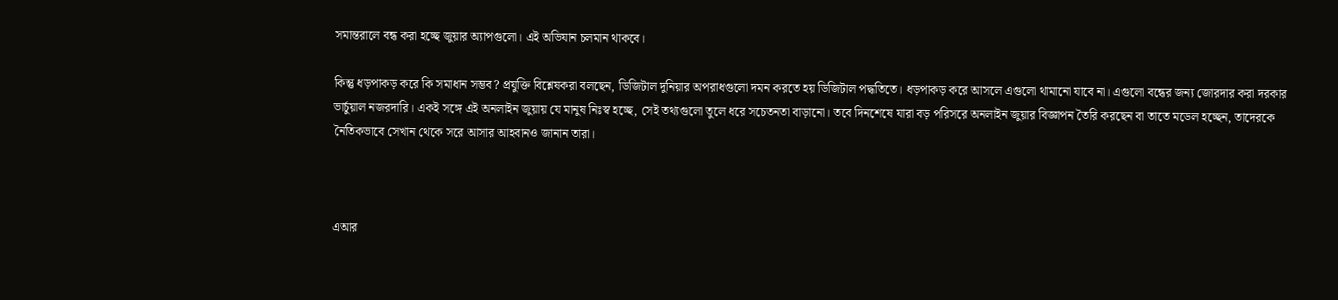সমান্তরালে বন্ধ করা হচ্ছে জুয়ার অ্যাপগুলো। এই অভিযান চলমান থাকবে।

কিন্তু ধড়পাকড় করে কি সমাধান সম্ভব? প্রযুক্তি বিশ্লেষকরা বলছেন, ডিজিটাল দুনিয়ার অপরাধগুলো দমন করতে হয় ডিজিটাল পদ্ধতিতে। ধড়পাকড় করে আসলে এগুলো থামানো যাবে না। এগুলো বন্ধের জন্য জোরদার করা দরকার ভার্চুয়াল নজরদারি। একই সঙ্গে এই অনলাইন জুয়ায় যে মানুষ নিঃস্ব হচ্ছে, সেই তথ্যগুলো তুলে ধরে সচেতনতা বাড়ানো। তবে দিনশেষে যারা বড় পরিসরে অনলাইন জুয়ার বিজ্ঞাপন তৈরি করছেন বা তাতে মডেল হচ্ছেন, তাদেরকে নৈতিকভাবে সেখান থেকে সরে আসার আহবানও জানান তারা।



এআর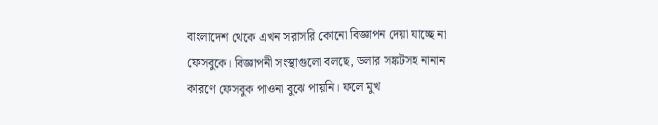বাংলাদেশ থেকে এখন সরাসরি কোনো বিজ্ঞাপন দেয়া যাচ্ছে না ফেসবুকে। বিজ্ঞাপনী সংস্থাগুলো বলছে, ডলার সঙ্কটসহ নানান কারণে ফেসবুক পাওনা বুঝে পায়নি। ফলে মুখ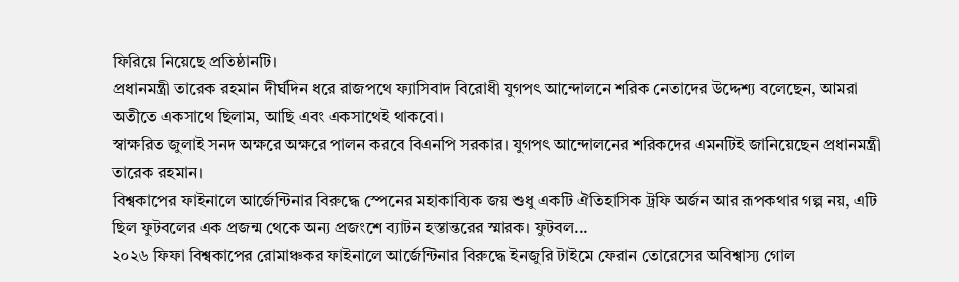ফিরিয়ে নিয়েছে প্রতিষ্ঠানটি।
প্রধানমন্ত্রী তারেক রহমান দীর্ঘদিন ধরে রাজপথে ফ্যাসিবাদ বিরোধী যুগপৎ আন্দোলনে শরিক নেতাদের উদ্দেশ্য বলেছেন, আমরা অতীতে একসাথে ছিলাম, আছি এবং একসাথেই থাকবো।
স্বাক্ষরিত জুলাই সনদ অক্ষরে অক্ষরে পালন করবে বিএনপি সরকার। যুগপৎ আন্দোলনের শরিকদের এমনটিই জানিয়েছেন প্রধানমন্ত্রী তারেক রহমান।
বিশ্বকাপের ফাইনালে আর্জেন্টিনার বিরুদ্ধে স্পেনের মহাকাব্যিক জয় শুধু একটি ঐতিহাসিক ট্রফি অর্জন আর রূপকথার গল্প নয়, এটি ছিল ফুটবলের এক প্রজন্ম থেকে অন্য প্রজংশে ব্যাটন হস্তান্তরের স্মারক। ফুটবল...
২০২৬ ফিফা বিশ্বকাপের রোমাঞ্চকর ফাইনালে আর্জেন্টিনার বিরুদ্ধে ইনজুরি টাইমে ফেরান তোরেসের অবিশ্বাস্য গোল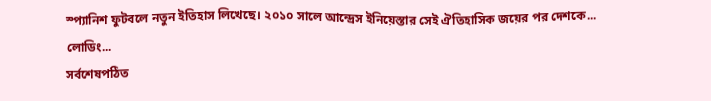স্প্যানিশ ফুটবলে নতুন ইতিহাস লিখেছে। ২০১০ সালে আন্দ্রেস ইনিয়েস্তার সেই ঐতিহাসিক জয়ের পর দেশকে...
লোডিং...
সর্বশেষপঠিত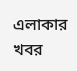এলাকার খবর